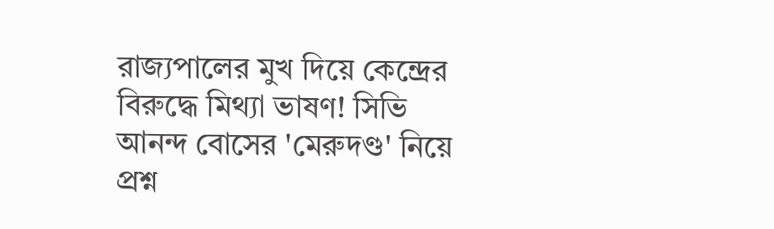রাজ্যপালের মুখ দিয়ে কেন্দ্রের বিরুদ্ধে মিথ্যা ভাষণ! সিভি আনন্দ বোসের 'মেরুদণ্ড' নিয়ে প্রশ্ন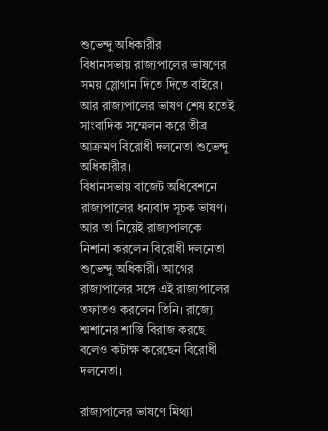শুভেন্দু অধিকারীর
বিধানসভায় রাজ্যপালের ভাষণের সময় স্লোগান দিতে দিতে বাইরে। আর রাজ্যপালের ভাষণ শেষ হতেই সাংবাদিক সম্মেলন করে তীব্র আক্রমণ বিরোধী দলনেতা শুভেন্দু অধিকারীর।
বিধানসভায় বাজেট অধিবেশনে রাজ্যপালের ধন্যবাদ সূচক ভাষণ। আর তা নিয়েই রাজ্যপালকে নিশানা করলেন বিরোধী দলনেতা শুভেন্দু অধিকারী। আগের রাজ্যপালের সঙ্গে এই রাজ্যপালের তফাতও করলেন তিনি। রাজ্যে শ্মশানের শাস্তি বিরাজ করছে বলেও কটাক্ষ করেছেন বিরোধী দলনেতা।

রাজ্যপালের ভাষণে মিথ্যা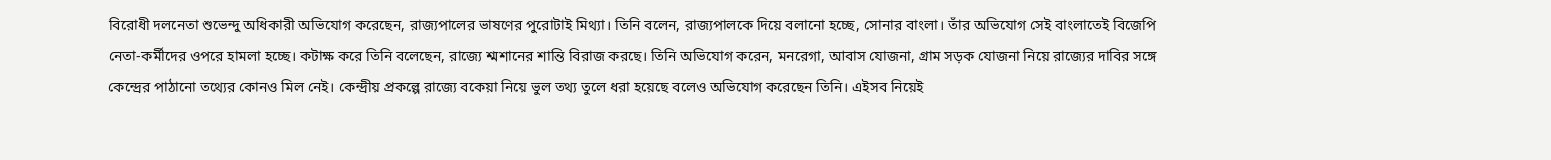বিরোধী দলনেতা শুভেন্দু অধিকারী অভিযোগ করেছেন, রাজ্যপালের ভাষণের পুরোটাই মিথ্যা। তিনি বলেন, রাজ্যপালকে দিয়ে বলানো হচ্ছে, সোনার বাংলা। তাঁর অভিযোগ সেই বাংলাতেই বিজেপি নেতা-কর্মীদের ওপরে হামলা হচ্ছে। কটাক্ষ করে তিনি বলেছেন, রাজ্যে শ্মশানের শান্তি বিরাজ করছে। তিনি অভিযোগ করেন, মনরেগা, আবাস যোজনা, গ্রাম সড়ক যোজনা নিয়ে রাজ্যের দাবির সঙ্গে কেন্দ্রের পাঠানো তথ্যের কোনও মিল নেই। কেন্দ্রীয় প্রকল্পে রাজ্যে বকেয়া নিয়ে ভুল তথ্য তুলে ধরা হয়েছে বলেও অভিযোগ করেছেন তিনি। এইসব নিয়েই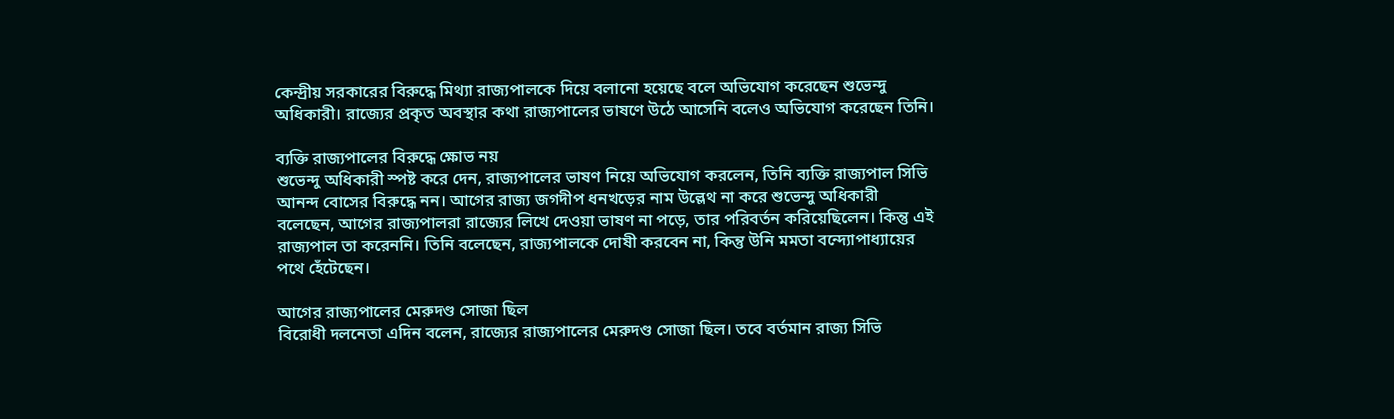কেন্দ্রীয় সরকারের বিরুদ্ধে মিথ্যা রাজ্যপালকে দিয়ে বলানো হয়েছে বলে অভিযোগ করেছেন শুভেন্দু অধিকারী। রাজ্যের প্রকৃত অবস্থার কথা রাজ্যপালের ভাষণে উঠে আসেনি বলেও অভিযোগ করেছেন তিনি।

ব্যক্তি রাজ্যপালের বিরুদ্ধে ক্ষোভ নয়
শুভেন্দু অধিকারী স্পষ্ট করে দেন, রাজ্যপালের ভাষণ নিয়ে অভিযোগ করলেন, তিনি ব্যক্তি রাজ্যপাল সিভি আনন্দ বোসের বিরুদ্ধে নন। আগের রাজ্য জগদীপ ধনখড়ের নাম উল্লেথ না করে শুভেন্দু অধিকারী বলেছেন, আগের রাজ্যপালরা রাজ্যের লিখে দেওয়া ভাষণ না পড়ে, তার পরিবর্তন করিয়েছিলেন। কিন্তু এই রাজ্যপাল তা করেননি। তিনি বলেছেন, রাজ্যপালকে দোষী করবেন না, কিন্তু উনি মমতা বন্দ্যোপাধ্যায়ের পথে হেঁটেছেন।

আগের রাজ্যপালের মেরুদণ্ড সোজা ছিল
বিরোধী দলনেতা এদিন বলেন, রাজ্যের রাজ্যপালের মেরুদণ্ড সোজা ছিল। তবে বর্তমান রাজ্য সিভি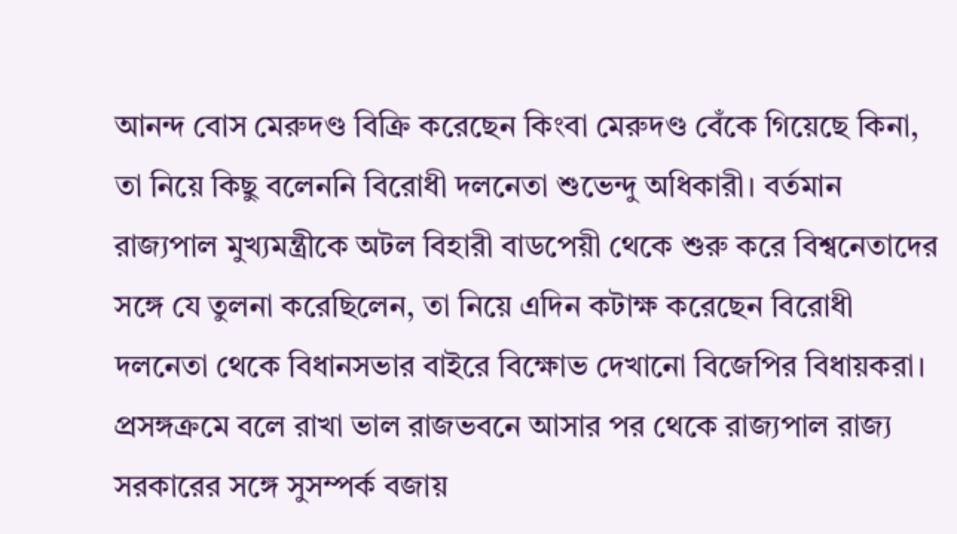আনন্দ বোস মেরুদণ্ড বিক্রি করেছেন কিংবা মেরুদণ্ড বেঁকে গিয়েছে কিনা, তা নিয়ে কিছু বলেননি বিরোধী দলনেতা শুভেন্দু অধিকারী। বর্তমান রাজ্যপাল মুখ্যমন্ত্রীকে অটল বিহারী বাডপেয়ী থেকে শুরু করে বিশ্বনেতাদের সঙ্গে যে তুলনা করেছিলেন, তা নিয়ে এদিন কটাক্ষ করেছেন বিরোধী দলনেতা থেকে বিধানসভার বাইরে বিক্ষোভ দেখানো বিজেপির বিধায়করা। প্রসঙ্গক্রমে বলে রাখা ভাল রাজভবনে আসার পর থেকে রাজ্যপাল রাজ্য সরকারের সঙ্গে সুসম্পর্ক বজায়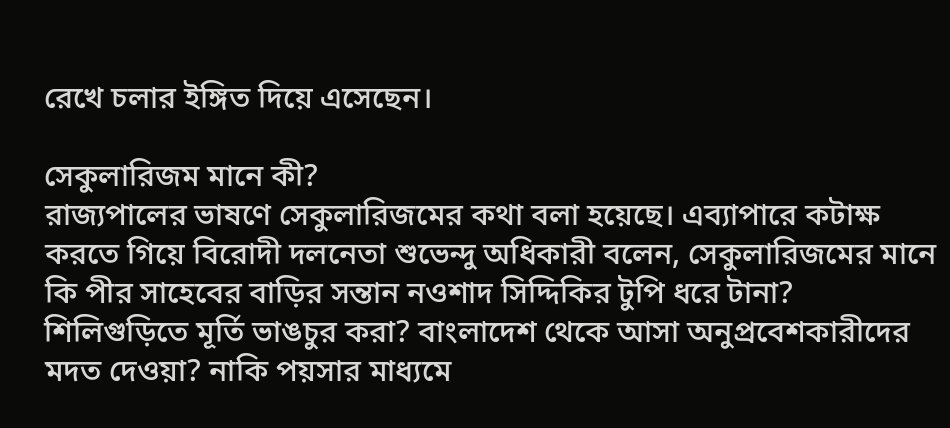রেখে চলার ইঙ্গিত দিয়ে এসেছেন।

সেকুলারিজম মানে কী?
রাজ্যপালের ভাষণে সেকুলারিজমের কথা বলা হয়েছে। এব্যাপারে কটাক্ষ করতে গিয়ে বিরোদী দলনেতা শুভেন্দু অধিকারী বলেন, সেকুলারিজমের মানে কি পীর সাহেবের বাড়ির সন্তান নওশাদ সিদ্দিকির টুপি ধরে টানা? শিলিগুড়িতে মূর্তি ভাঙচুর করা? বাংলাদেশ থেকে আসা অনুপ্রবেশকারীদের মদত দেওয়া? নাকি পয়সার মাধ্যমে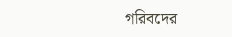গরিবদের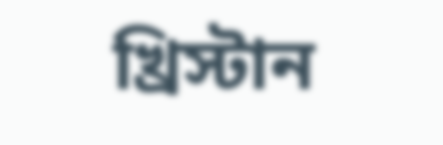খ্রিস্টান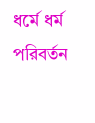ধর্মে ধর্ম পরিবর্তন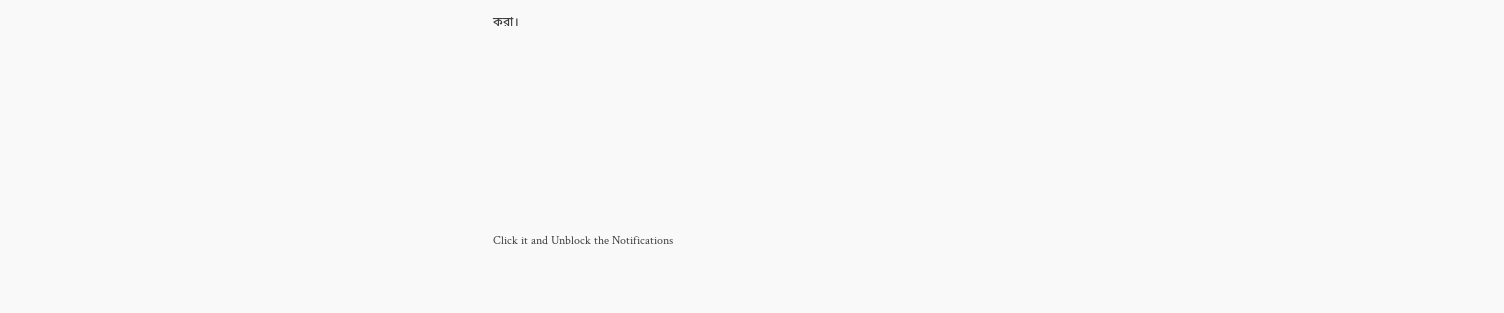করা।












Click it and Unblock the Notifications